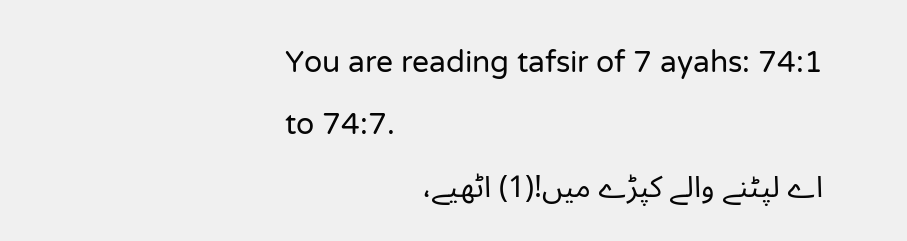You are reading tafsir of 7 ayahs: 74:1
to 74:7.
اے لپٹنے والے کپڑے میں!(1) اٹھیے،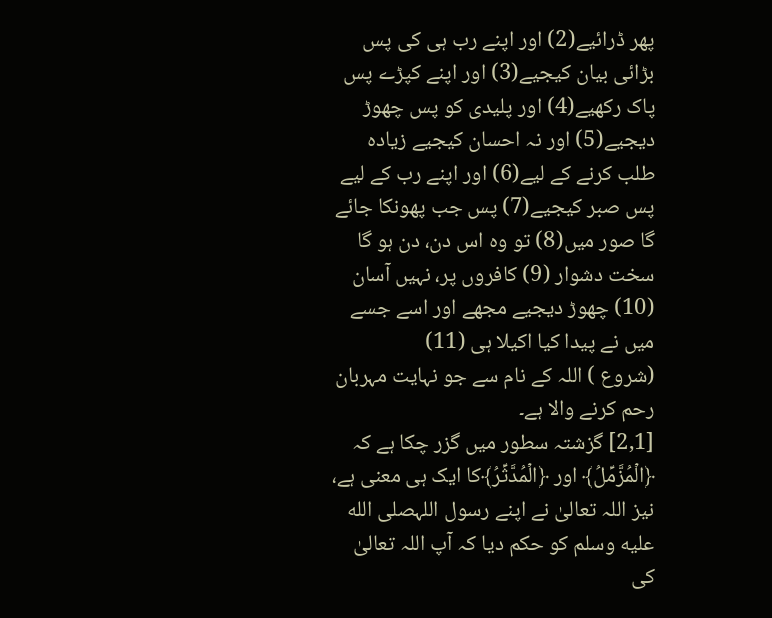پھر ڈرائیے(2) اور اپنے رب ہی کی پس بڑائی بیان کیجیے(3) اور اپنے کپڑے پس پاک رکھیے(4) اور پلیدی کو پس چھوڑ دیجیے(5) اور نہ احسان کیجیے زیادہ طلب کرنے کے لیے(6) اور اپنے رب کے لیے پس صبر کیجیے(7) پس جب پھونکا جائے گا صور میں(8) تو وہ اس دن، دن ہو گا سخت دشوار (9) کافروں پر، نہیں آسان (10) چھوڑ دیجیے مجھے اور اسے جسے میں نے پیدا کیا اکیلا ہی (11)
(شروع ) اللہ کے نام سے جو نہایت مہربان رحم کرنے والا ہے۔
[2,1] گزشتہ سطور میں گزر چکا ہے کہ ﴿الۡمُزَّمِّلُ﴾ اور ﴿الۡمُدَّثِّرُ﴾کا ایک ہی معنی ہے، نیز اللہ تعالیٰ نے اپنے رسول اللہصلى الله عليه وسلم کو حکم دیا کہ آپ اللہ تعالیٰ کی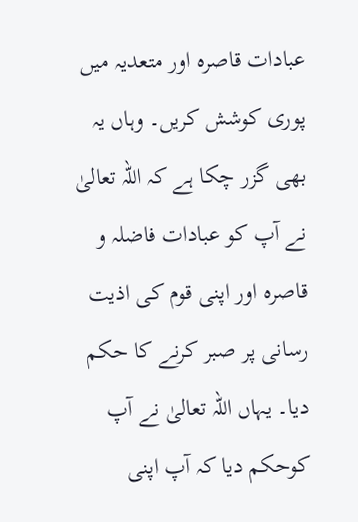عبادات قاصرہ اور متعدیہ میں پوری کوشش کریں۔ وہاں یہ بھی گزر چکا ہے کہ اللہ تعالیٰ نے آپ کو عبادات فاضلہ و قاصرہ اور اپنی قوم کی اذیت رسانی پر صبر کرنے کا حکم دیا۔ یہاں اللہ تعالیٰ نے آپ کوحکم دیا کہ آپ اپنی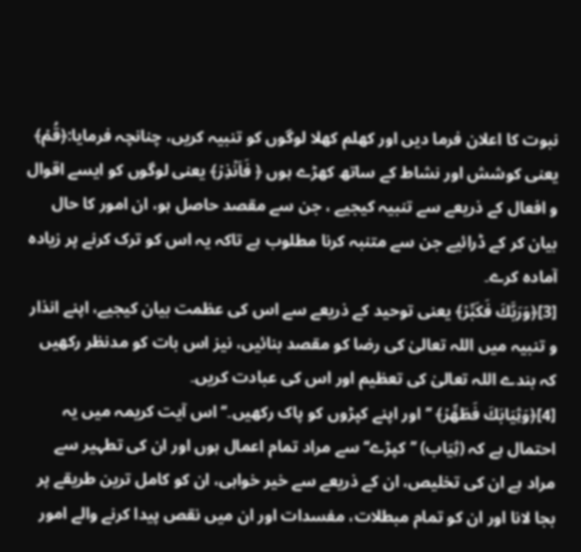نبوت کا اعلان فرما دیں اور کھلم کھلا لوگوں کو تنبیہ کریں، چنانچہ فرمایا:﴿قُمۡ﴾ یعنی کوشش اور نشاط کے ساتھ کھڑے ہوں ﴿ فَاَنۡذِرۡ﴾ یعنی لوگوں کو ایسے اقوال و افعال کے ذریعے سے تنبیہ کیجیے ، جن سے مقصد حاصل ہو، ان امور کا حال بیان کر کے ڈرائیے جن سے متنبہ کرنا مطلوب ہے تاکہ یہ اس کو ترک کرنے پر زیادہ آمادہ کرے۔
[3]﴿وَرَبَّكَ فَكَبِّرۡ﴾ یعنی توحید کے ذریعے سے اس کی عظمت بیان کیجیے، اپنے انذار و تنبیہ میں اللہ تعالیٰ کی رضا کو مقصد بنائیں، نیز اس بات کو مدنظر رکھیں کہ بندے اللہ تعالیٰ کی تعظیم اور اس کی عبادت کریں۔
[4]﴿وَثِيَابَكَ فَطَهِّرۡ﴾ ’’اور اپنے کپڑوں کو پاک رکھیں۔‘‘ اس آیت کریمہ میں یہ احتمال ہے کہ (ثِیَاب) ’’کپڑے‘‘ سے مراد تمام اعمال ہوں اور ان کی تطہیر سے مراد ہے ان کی تخلیص، ان کے ذریعے سے خیر خواہی، ان کو کامل ترین طریقے پر بجا لانا اور ان کو تمام مبطلات، مفسدات اور ان میں نقص پیدا کرنے والے امور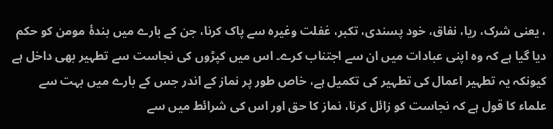، یعنی شرک، ریا، نفاق، خود پسندی، تکبر، غفلت وغیرہ سے پاک کرنا، جن کے بارے میں بندۂ مومن کو حکم دیا گیا ہے کہ وہ اپنی عبادات میں ان سے اجتناب کرے۔ اس میں کپڑوں کی نجاست سے تطہیر بھی داخل ہے کیونکہ یہ تطہیر اعمال کی تطہیر کی تکمیل ہے، خاص طور پر نماز کے اندر جس کے بارے میں بہت سے علماء کا قول ہے کہ نجاست کو زائل کرنا، نماز کا حق اور اس کی شرائط میں سے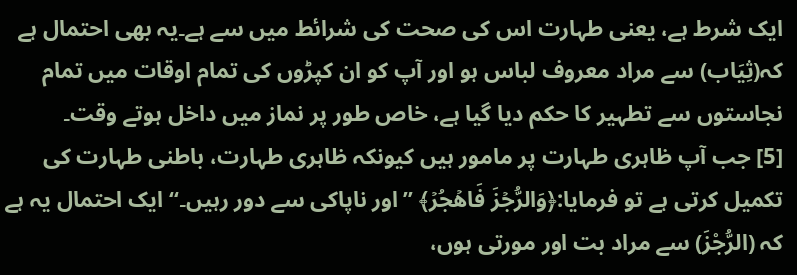ایک شرط ہے، یعنی طہارت اس کی صحت کی شرائط میں سے ہے۔یہ بھی احتمال ہے کہ(ثِیَاب) سے مراد معروف لباس ہو اور آپ کو ان کپڑوں کی تمام اوقات میں تمام نجاستوں سے تطہیر کا حکم دیا گیا ہے، خاص طور پر نماز میں داخل ہوتے وقت۔
[5] جب آپ ظاہری طہارت پر مامور ہیں کیونکہ ظاہری طہارت، باطنی طہارت کی تکمیل کرتی ہے تو فرمایا:﴿وَالرُّجۡزَ فَاهۡجُرۡ﴾ ’’اور ناپاکی سے دور رہیں۔‘‘ ایک احتمال یہ ہے کہ (الرُّجْزَ) سے مراد بت اور مورتی ہوں،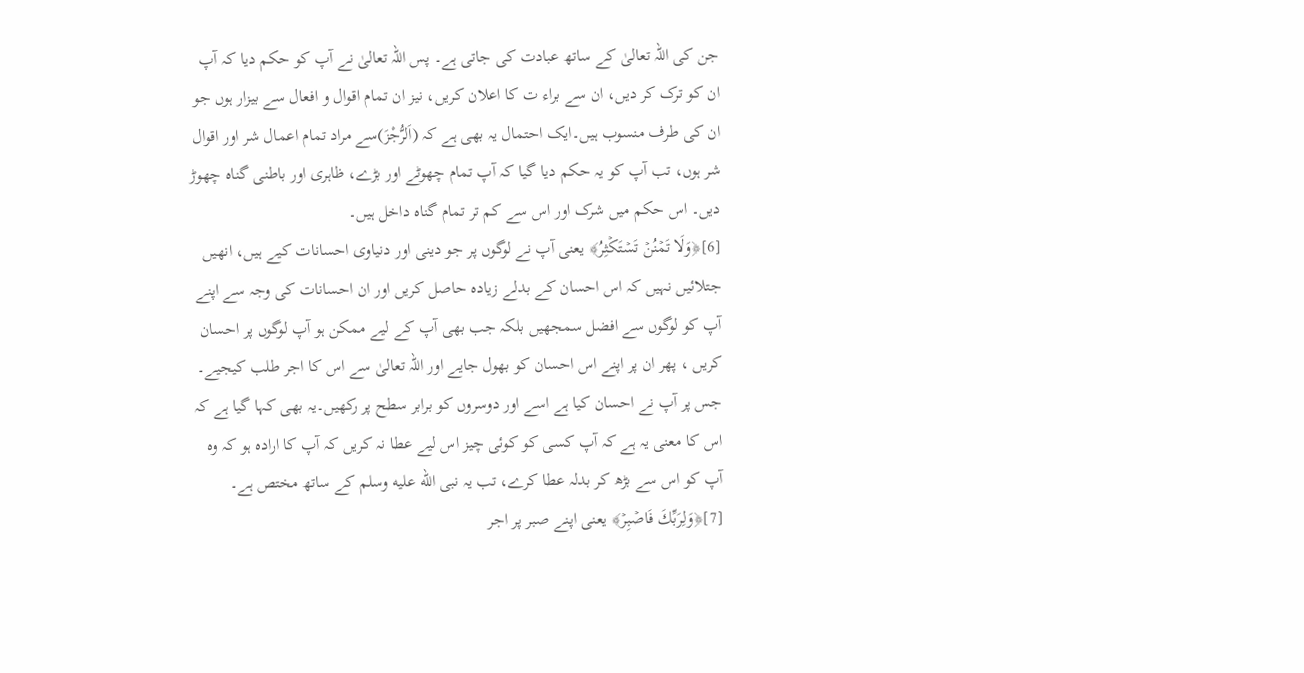جن کی اللہ تعالیٰ کے ساتھ عبادت کی جاتی ہے۔ پس اللہ تعالیٰ نے آپ کو حکم دیا کہ آپ ان کو ترک کر دیں، ان سے براء ت کا اعلان کریں، نیز ان تمام اقوال و افعال سے بیزار ہوں جو ان کی طرف منسوب ہیں۔ایک احتمال یہ بھی ہے کہ (اَلرُّجْزَ)سے مراد تمام اعمال شر اور اقوال شر ہوں، تب آپ کو یہ حکم دیا گیا کہ آپ تمام چھوٹے اور بڑے، ظاہری اور باطنی گناہ چھوڑ دیں۔ اس حکم میں شرک اور اس سے کم تر تمام گناہ داخل ہیں۔
[6]﴿وَلَا تَمۡنُنۡ تَسۡتَكۡثِرُ﴾ یعنی آپ نے لوگوں پر جو دینی اور دنیاوی احسانات کیے ہیں، انھیں جتلائیں نہیں کہ اس احسان کے بدلے زیادہ حاصل کریں اور ان احسانات کی وجہ سے اپنے آپ کو لوگوں سے افضل سمجھیں بلکہ جب بھی آپ کے لیے ممکن ہو آپ لوگوں پر احسان کریں ، پھر ان پر اپنے اس احسان کو بھول جایے اور اللہ تعالیٰ سے اس کا اجر طلب کیجیے۔ جس پر آپ نے احسان کیا ہے اسے اور دوسروں کو برابر سطح پر رکھیں۔یہ بھی کہا گیا ہے کہ اس کا معنی یہ ہے کہ آپ کسی کو کوئی چیز اس لیے عطا نہ کریں کہ آپ کا ارادہ ہو کہ وہ آپ کو اس سے بڑھ کر بدلہ عطا کرے، تب یہ نبی الله عليه وسلم کے ساتھ مختص ہے۔
[7]﴿وَلِرَبِّكَ فَاصۡبِرۡ﴾ یعنی اپنے صبر پر اجر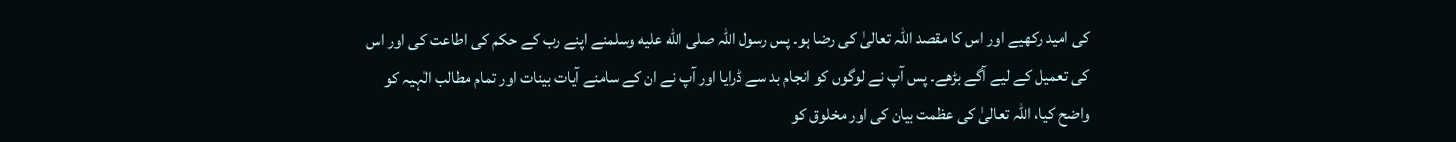کی امید رکھیے اور اس کا مقصد اللہ تعالیٰ کی رضا ہو۔ پس رسول اللہ صلى الله عليه وسلمنے اپنے رب کے حکم کی اطاعت کی اور اس کی تعمیل کے لیے آگے بڑھے۔ پس آپ نے لوگوں کو انجام بد سے ڈرایا اور آپ نے ان کے سامنے آیات بینات اور تمام مطالب الٰہیہ کو واضح کیا، اللہ تعالیٰ کی عظمت بیان کی اور مخلوق کو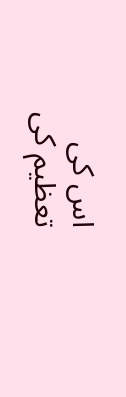اس کی تعظیم کی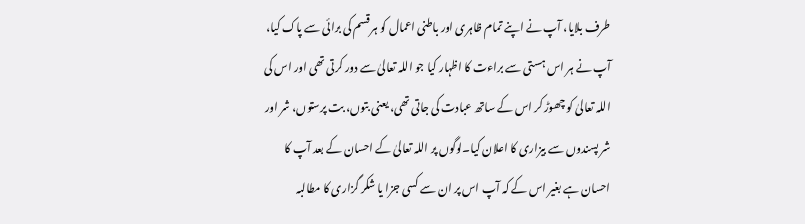طرف بلایا، آپ نے اپنے تمام ظاہری اور باطنی اعمال کو ہر قسم کی برائی سے پاک کیا، آپ نے ہر اس ہستی سے براءت کا اظہار کیا جو اللہ تعالیٰ سے دور کرتی تھی اور اس کی اللہ تعالیٰ کو چھوڑ کر اس کے ساتھ عبادت کی جاتی تھی، یعنی بتوں، بت پرستوں، شر اور شر پسندوں سے بیزاری کا اعلان کیا۔لوگوں پر اللہ تعالیٰ کے احسان کے بعد آپ کا احسان ہے بغیر اس کے کہ آپ اس پر ان سے کسی جزا یا شکر گزاری کا مطالبہ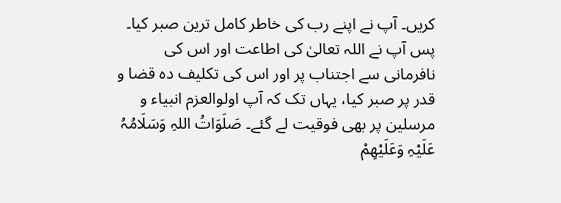کریں۔ آپ نے اپنے رب کی خاطر کامل ترین صبر کیا۔ پس آپ نے اللہ تعالیٰ کی اطاعت اور اس کی نافرمانی سے اجتناب پر اور اس کی تکلیف دہ قضا و قدر پر صبر کیا، یہاں تک کہ آپ اولوالعزم انبیاء و مرسلین پر بھی فوقیت لے گئے۔ صَلَوَاتُ اللہِ وَسَلَامُہُ عَلَیْہِ وَعَلَیْھِمْ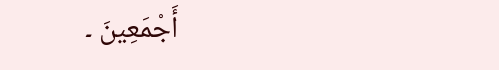أَجْمَعِینَ ۔